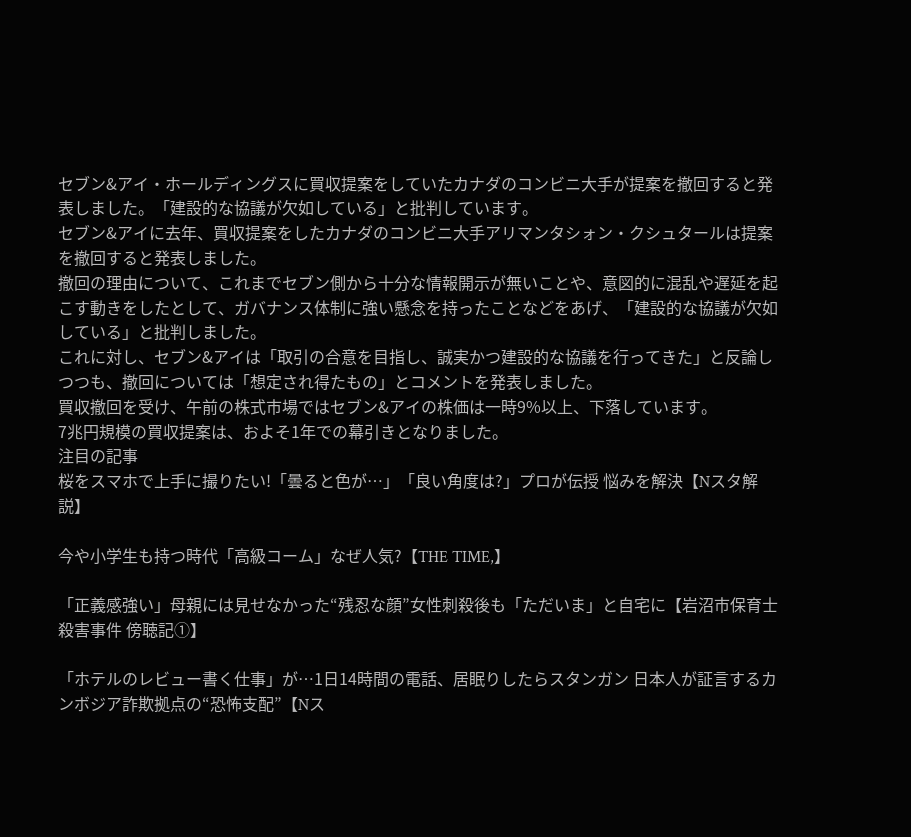セブン&アイ・ホールディングスに買収提案をしていたカナダのコンビニ大手が提案を撤回すると発表しました。「建設的な協議が欠如している」と批判しています。
セブン&アイに去年、買収提案をしたカナダのコンビニ大手アリマンタシォン・クシュタールは提案を撤回すると発表しました。
撤回の理由について、これまでセブン側から十分な情報開示が無いことや、意図的に混乱や遅延を起こす動きをしたとして、ガバナンス体制に強い懸念を持ったことなどをあげ、「建設的な協議が欠如している」と批判しました。
これに対し、セブン&アイは「取引の合意を目指し、誠実かつ建設的な協議を行ってきた」と反論しつつも、撤回については「想定され得たもの」とコメントを発表しました。
買収撤回を受け、午前の株式市場ではセブン&アイの株価は一時9%以上、下落しています。
7兆円規模の買収提案は、およそ1年での幕引きとなりました。
注目の記事
桜をスマホで上手に撮りたい!「曇ると色が…」「良い角度は?」プロが伝授 悩みを解決【Nスタ解説】

今や小学生も持つ時代「高級コーム」なぜ人気?【THE TIME,】

「正義感強い」母親には見せなかった“残忍な顔”女性刺殺後も「ただいま」と自宅に【岩沼市保育士殺害事件 傍聴記①】

「ホテルのレビュー書く仕事」が…1日14時間の電話、居眠りしたらスタンガン 日本人が証言するカンボジア詐欺拠点の“恐怖支配”【Nス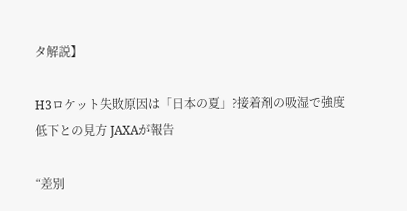タ解説】

H3ロケット失敗原因は「日本の夏」?接着剤の吸湿で強度低下との見方 JAXAが報告

“差別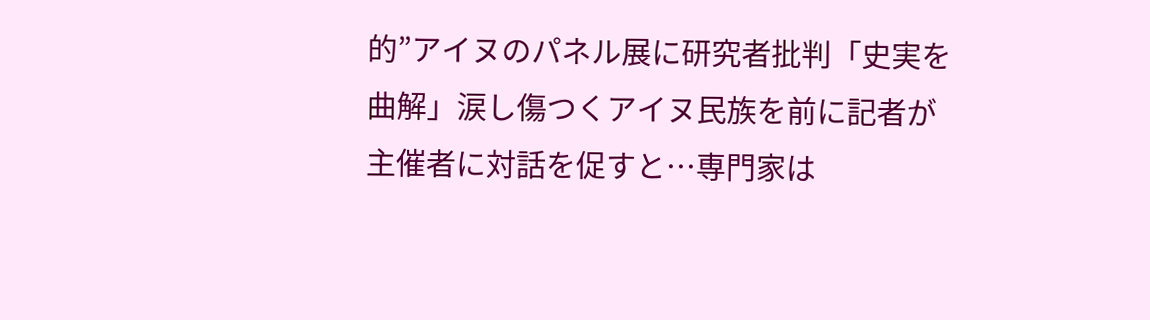的”アイヌのパネル展に研究者批判「史実を曲解」涙し傷つくアイヌ民族を前に記者が主催者に対話を促すと…専門家は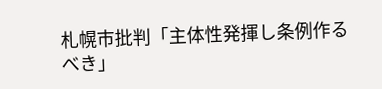札幌市批判「主体性発揮し条例作るべき」